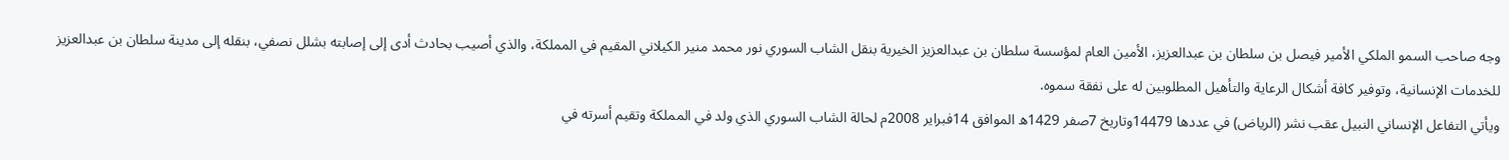وجه صاحب السمو الملكي الأمير فيصل بن سلطان بن عبدالعزيز، الأمين العام لمؤسسة سلطان بن عبدالعزيز الخيرية بنقل الشاب السوري نور محمد منير الكيلاني المقيم في المملكة، والذي أصيب بحادث أدى إلى إصابته بشلل نصفي، بنقله إلى مدينة سلطان بن عبدالعزيز للخدمات الإنسانية، وتوفير كافة أشكال الرعاية والتأهيل المطلوبين له على نفقة سموه.
ويأتي التفاعل الإنساني النبيل عقب نشر (الرياض) في عددها 14479وتاريخ 7صفر 1429ه الموافق 14فبراير 2008م لحالة الشاب السوري الذي ولد في المملكة وتقيم أسرته في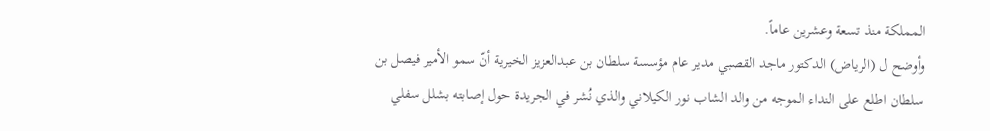المملكة منذ تسعة وعشرين عاماً.
وأوضح ل (الرياض) الدكتور ماجد القصبي مدير عام مؤسسة سلطان بن عبدالعزيز الخيرية أنّ سمو الأمير فيصل بن سلطان اطلع على النداء الموجه من والد الشاب نور الكيلاني والذي نُشر في الجريدة حول إصابته بشلل سفلي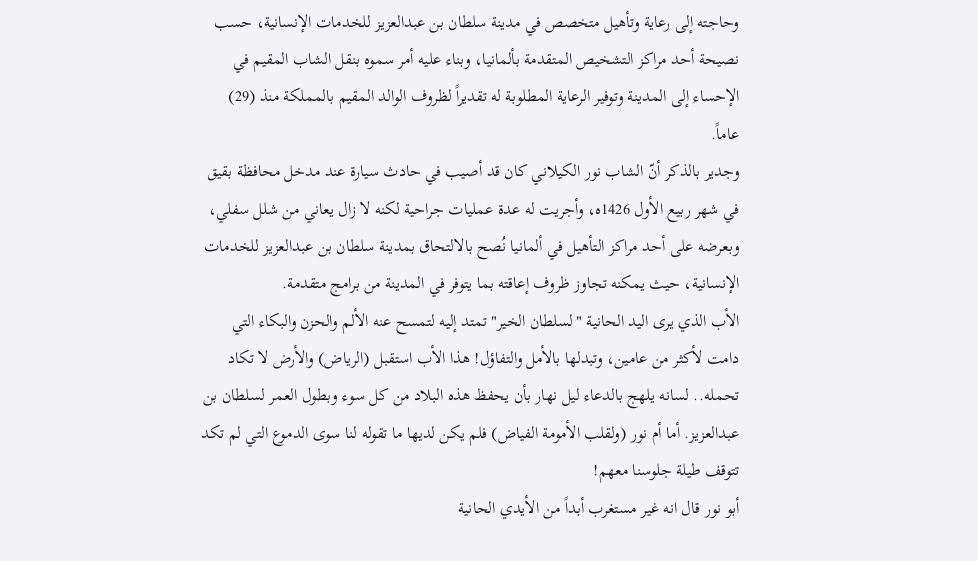وحاجته إلى رعاية وتأهيل متخصص في مدينة سلطان بن عبدالعزيز للخدمات الإنسانية، حسب نصيحة أحد مراكز التشخيص المتقدمة بألمانيا، وبناء عليه أمر سموه بنقل الشاب المقيم في الإحساء إلى المدينة وتوفير الرعاية المطلوبة له تقديراً لظروف الوالد المقيم بالمملكة منذ (29) عاماً.
وجدير بالذكر أنّ الشاب نور الكيلاني كان قد أصيب في حادث سيارة عند مدخل محافظة بقيق في شهر ربيع الأول 1426ه، وأجريت له عدة عمليات جراحية لكنه لا زال يعاني من شلل سفلي، وبعرضه على أحد مراكز التأهيل في ألمانيا نُصح بالالتحاق بمدينة سلطان بن عبدالعزيز للخدمات الإنسانية، حيث يمكنه تجاوز ظروف إعاقته بما يتوفر في المدينة من برامج متقدمة.
الأب الذي يرى اليد الحانية "لسلطان الخير" تمتد إليه لتمسح عنه الألم والحزن والبكاء التي دامت لأكثر من عامين، وتبدلها بالأمل والتفاؤل! هذا الأب استقبل (الرياض) والأرض لا تكاد تحمله.. لسانه يلهج بالدعاء ليل نهار بأن يحفظ هذه البلاد من كل سوء وبطول العمر لسلطان بن عبدالعزيز. أما أم نور (ولقلب الأمومة الفياض) فلم يكن لديها ما تقوله لنا سوى الدموع التي لم تكد تتوقف طيلة جلوسنا معهم!
أبو نور قال انه غير مستغرب أبداً من الأيدي الحانية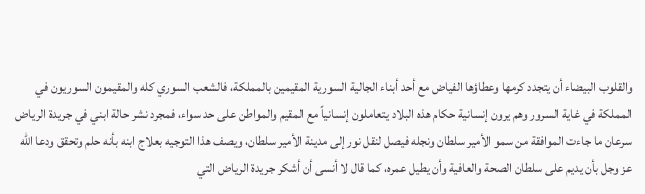والقلوب البيضاء أن يتجدد كرمها وعطاؤها الفياض مع أحد أبناء الجالية السورية المقيمين بالمملكة، فالشعب السوري كله والمقيمون السوريون في المملكة في غاية السرور وهم يرون إنسانية حكام هذه البلاد يتعاملون إنسانياً مع المقيم والمواطن على حد سواء، فمجرد نشر حالة ابني في جريدة الرياض سرعان ما جاءت الموافقة من سمو الأمير سلطان ونجله فيصل لنقل نور إلى مدينة الأمير سلطان، ويصف هذا التوجيه بعلاج ابنه بأنه حلم وتحقق ودعا الله عز وجل بأن يديم على سلطان الصحة والعافية وأن يطيل عمره، كما قال لا أنسى أن أشكر جريدة الرياض التي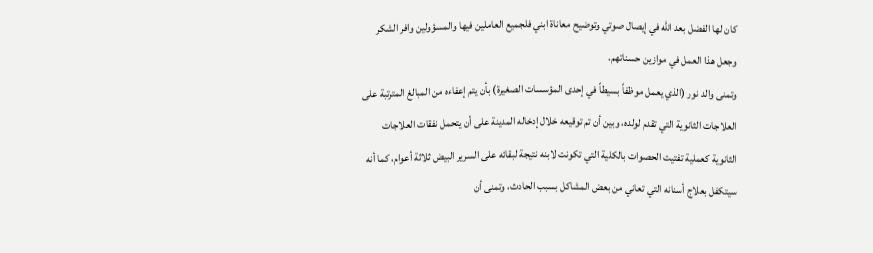كان لها الفضل بعد الله في إيصال صوتي وتوضيح معاناة ابني فلجميع العاملين فيها والمسؤولين وافر الشكر وجعل هذا العمل في موازين حسناتهم.
وتمنى والد نور (الذي يعمل موظفاً بسيطاً في إحدى المؤسسات الصغيرة) بأن يتم إعفاءه من المبالغ المترتبة على العلاجات الثانوية التي تقدم لولده، وبين أن تم توقيعه خلال إدخاله المدينة على أن يتحمل نفقات العلاجات الثانوية كعملية تفتيت الحصوات بالكلية التي تكونت لابنه نتيجة لبقائه على السرير البيض ثلاثة أعوام، كما أنه سيتكفل بعلاج أسنانه التي تعاني من بعض المشاكل بسبب الحادث، وتمنى أن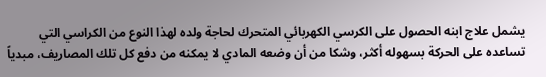يشمل علاج ابنه الحصول على الكرسي الكهربائي المتحرك لحاجة ولده لهذا النوع من الكراسي التي تساعده على الحركة بسهوله أكثر، وشكا من أن وضعه المادي لا يمكنه من دفع كل تلك المصاريف، مبدياً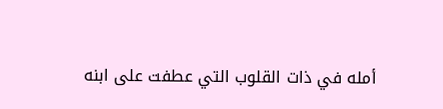أمله في ذات القلوب التي عطفت على ابنه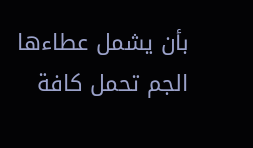بأن يشمل عطاءها الجم تحمل كافة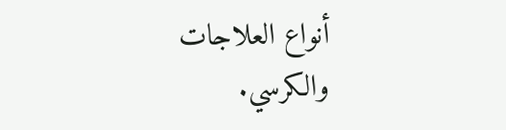أنواع العلاجات والكرسي.